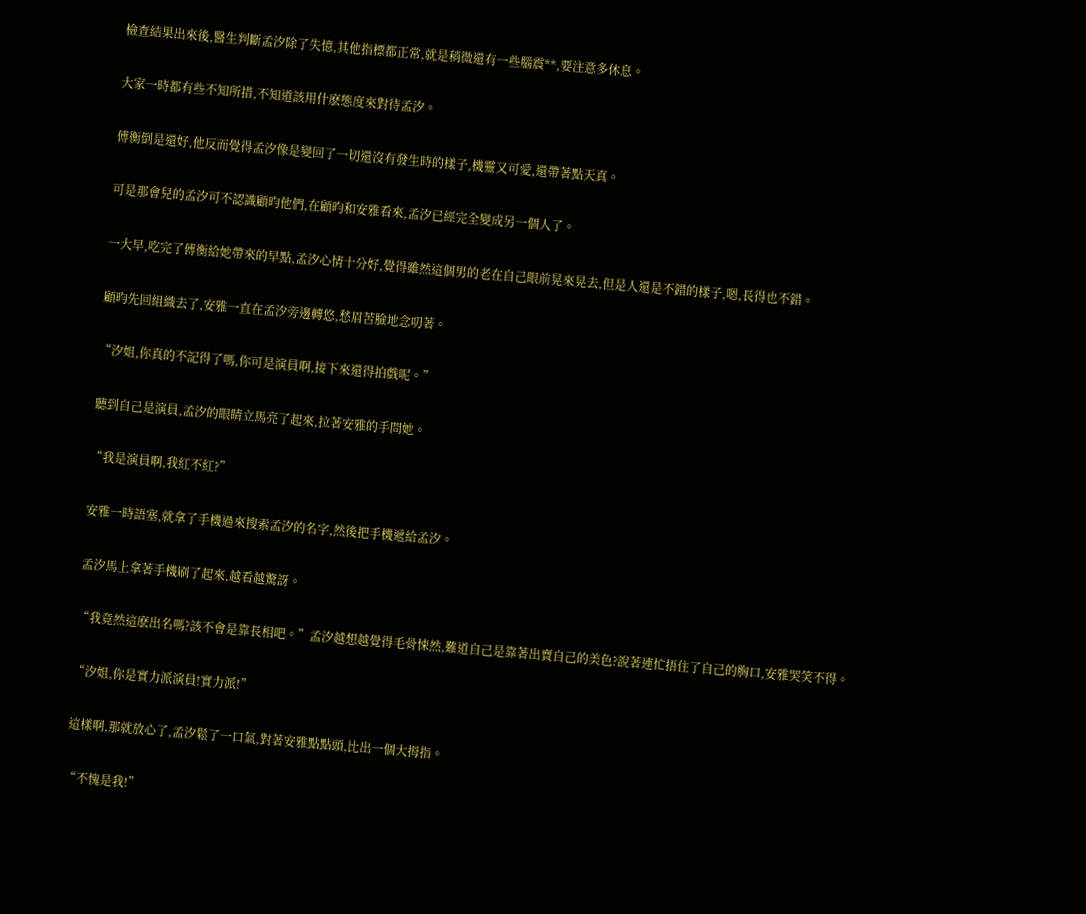檢查結果出來後,醫生判斷孟汐除了失憶,其他指標都正常,就是稍微還有一些腦震**,要注意多休息。

大家一時都有些不知所措,不知道該用什麽態度來對待孟汐。

傅衡倒是還好,他反而覺得孟汐像是變回了一切還沒有發生時的樣子,機靈又可愛,還帶著點天真。

可是那會兒的孟汐可不認識顧昀他們,在顧昀和安雅看來,孟汐已經完全變成另一個人了。

一大早,吃完了傅衡給她帶來的早點,孟汐心情十分好,覺得雖然這個男的老在自己眼前晃來晃去,但是人還是不錯的樣子,嗯,長得也不錯。

顧昀先回組織去了,安雅一直在孟汐旁邊轉悠,愁眉苦臉地念叨著。

“汐姐,你真的不記得了嗎,你可是演員啊,接下來還得拍戲呢。”

聽到自己是演員,孟汐的眼睛立馬亮了起來,拉著安雅的手問她。

“我是演員啊,我紅不紅?”

安雅一時語塞,就拿了手機過來搜索孟汐的名字,然後把手機遞給孟汐。

孟汐馬上拿著手機刷了起來,越看越驚訝。

“我竟然這麽出名嗎?該不會是靠長相吧。”孟汐越想越覺得毛骨悚然,難道自己是靠著出賣自己的美色?說著連忙捂住了自己的胸口,安雅哭笑不得。

“汐姐,你是實力派演員!實力派!”

這樣啊,那就放心了,孟汐鬆了一口氣,對著安雅點點頭,比出一個大拇指。

“不愧是我!”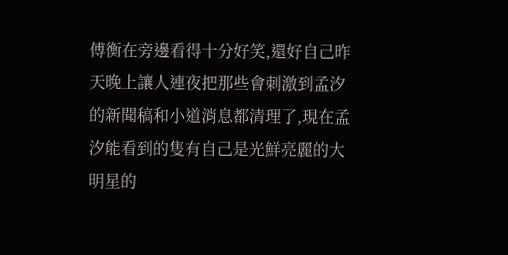傅衡在旁邊看得十分好笑,還好自己昨天晚上讓人連夜把那些會刺激到孟汐的新聞稿和小道消息都清理了,現在孟汐能看到的隻有自己是光鮮亮麗的大明星的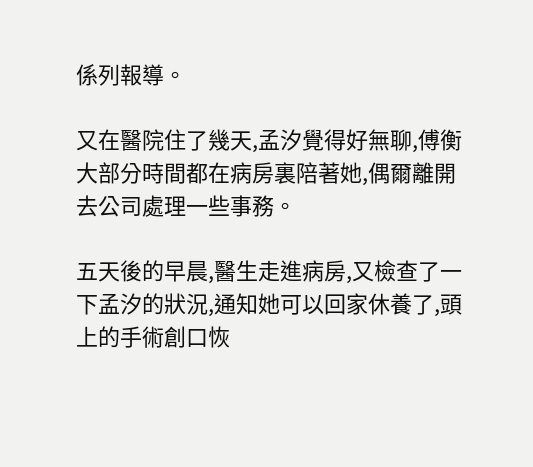係列報導。

又在醫院住了幾天,孟汐覺得好無聊,傅衡大部分時間都在病房裏陪著她,偶爾離開去公司處理一些事務。

五天後的早晨,醫生走進病房,又檢查了一下孟汐的狀況,通知她可以回家休養了,頭上的手術創口恢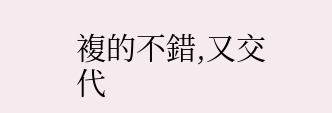複的不錯,又交代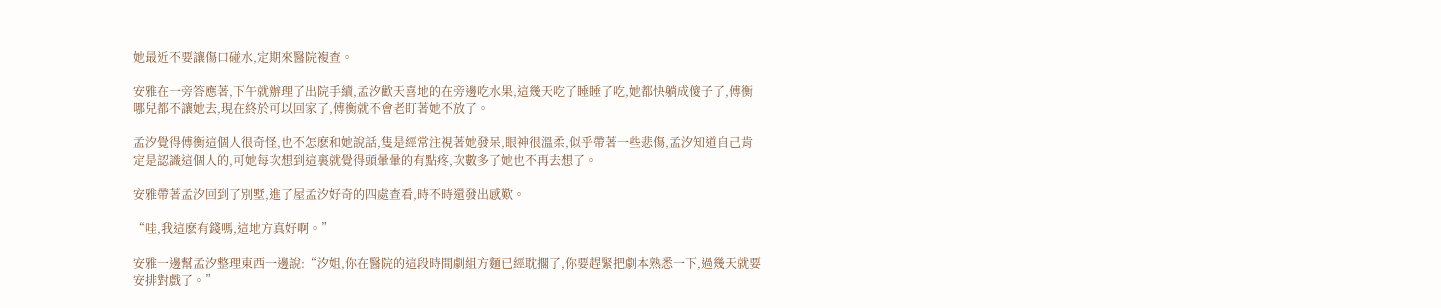她最近不要讓傷口碰水,定期來醫院複查。

安雅在一旁答應著,下午就辦理了出院手續,孟汐歡天喜地的在旁邊吃水果,這幾天吃了睡睡了吃,她都快躺成傻子了,傅衡哪兒都不讓她去,現在終於可以回家了,傅衡就不會老盯著她不放了。

孟汐覺得傅衡這個人很奇怪,也不怎麽和她說話,隻是經常注視著她發呆,眼神很溫柔,似乎帶著一些悲傷,孟汐知道自己肯定是認識這個人的,可她每次想到這裏就覺得頭暈暈的有點疼,次數多了她也不再去想了。

安雅帶著孟汐回到了別墅,進了屋孟汐好奇的四處查看,時不時還發出感歎。

“哇,我這麽有錢嗎,這地方真好啊。”

安雅一邊幫孟汐整理東西一邊說:“汐姐,你在醫院的這段時間劇組方麵已經耽擱了,你要趕緊把劇本熟悉一下,過幾天就要安排對戲了。”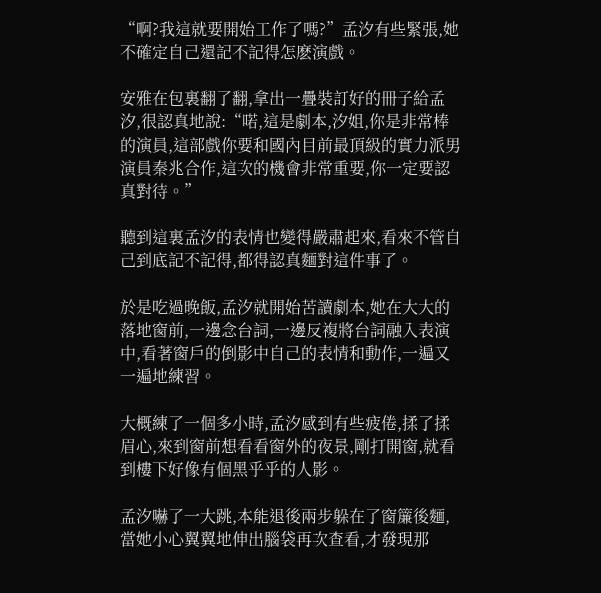“啊?我這就要開始工作了嗎?”孟汐有些緊張,她不確定自己還記不記得怎麽演戲。

安雅在包裏翻了翻,拿出一疊裝訂好的冊子給孟汐,很認真地說:“喏,這是劇本,汐姐,你是非常棒的演員,這部戲你要和國內目前最頂級的實力派男演員秦兆合作,這次的機會非常重要,你一定要認真對待。”

聽到這裏孟汐的表情也變得嚴肅起來,看來不管自己到底記不記得,都得認真麵對這件事了。

於是吃過晚飯,孟汐就開始苦讀劇本,她在大大的落地窗前,一邊念台詞,一邊反複將台詞融入表演中,看著窗戶的倒影中自己的表情和動作,一遍又一遍地練習。

大概練了一個多小時,孟汐感到有些疲倦,揉了揉眉心,來到窗前想看看窗外的夜景,剛打開窗,就看到樓下好像有個黑乎乎的人影。

孟汐嚇了一大跳,本能退後兩步躲在了窗簾後麵,當她小心翼翼地伸出腦袋再次查看,才發現那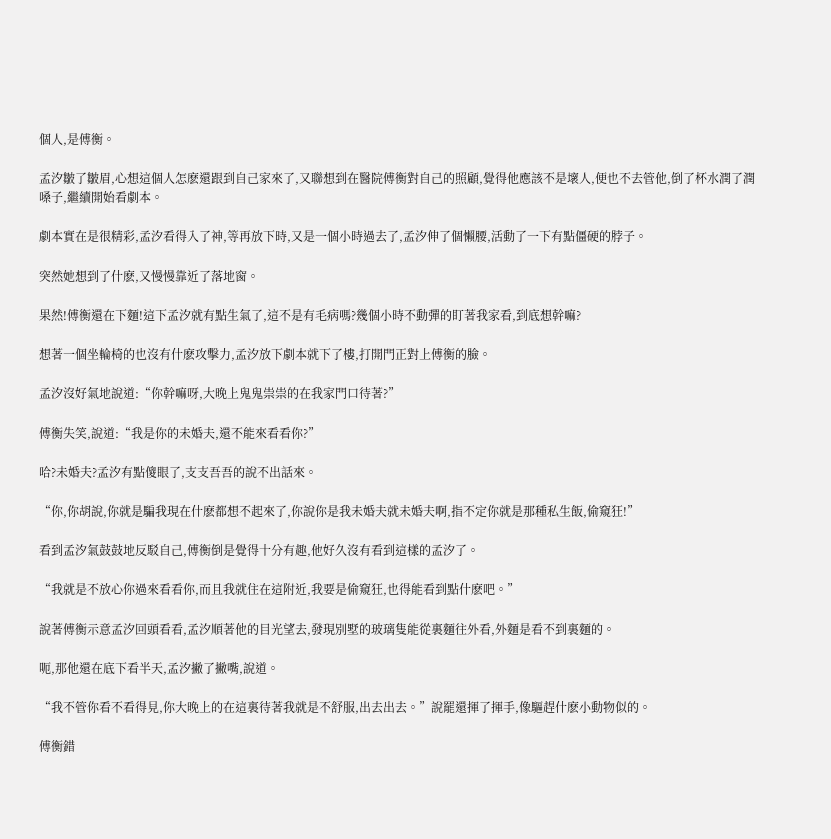個人,是傅衡。

孟汐皺了皺眉,心想這個人怎麽還跟到自己家來了,又聯想到在醫院傅衡對自己的照顧,覺得他應該不是壞人,便也不去管他,倒了杯水潤了潤嗓子,繼續開始看劇本。

劇本實在是很精彩,孟汐看得入了神,等再放下時,又是一個小時過去了,孟汐伸了個懶腰,活動了一下有點僵硬的脖子。

突然她想到了什麽,又慢慢靠近了落地窗。

果然!傅衡還在下麵!這下孟汐就有點生氣了,這不是有毛病嗎?幾個小時不動彈的盯著我家看,到底想幹嘛?

想著一個坐輪椅的也沒有什麽攻擊力,孟汐放下劇本就下了樓,打開門正對上傅衡的臉。

孟汐沒好氣地說道:“你幹嘛呀,大晚上鬼鬼祟祟的在我家門口待著?”

傅衡失笑,說道:“我是你的未婚夫,還不能來看看你?”

哈?未婚夫?孟汐有點傻眼了,支支吾吾的說不出話來。

“你,你胡說,你就是騙我現在什麽都想不起來了,你說你是我未婚夫就未婚夫啊,指不定你就是那種私生飯,偷窺狂!”

看到孟汐氣鼓鼓地反駁自己,傅衡倒是覺得十分有趣,他好久沒有看到這樣的孟汐了。

“我就是不放心你過來看看你,而且我就住在這附近,我要是偷窺狂,也得能看到點什麽吧。”

說著傅衡示意孟汐回頭看看,孟汐順著他的目光望去,發現別墅的玻璃隻能從裏麵往外看,外麵是看不到裏麵的。

呃,那他還在底下看半天,孟汐撇了撇嘴,說道。

“我不管你看不看得見,你大晚上的在這裏待著我就是不舒服,出去出去。”說罷還揮了揮手,像驅趕什麽小動物似的。

傅衡錯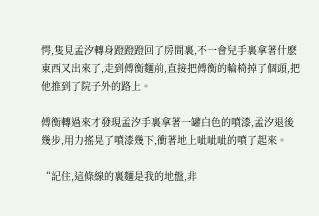愕,隻見孟汐轉身蹬蹬蹬回了房間裏,不一會兒手裏拿著什麽東西又出來了,走到傅衡麵前,直接把傅衡的輪椅掉了個頭,把他推到了院子外的路上。

傅衡轉過來才發現孟汐手裏拿著一罐白色的噴漆,孟汐退後幾步,用力搖晃了噴漆幾下,衝著地上呲呲呲的噴了起來。

“記住,這條線的裏麵是我的地盤,非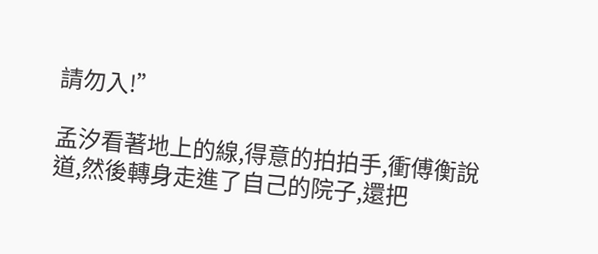請勿入!”

孟汐看著地上的線,得意的拍拍手,衝傅衡說道,然後轉身走進了自己的院子,還把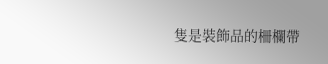隻是裝飾品的柵欄帶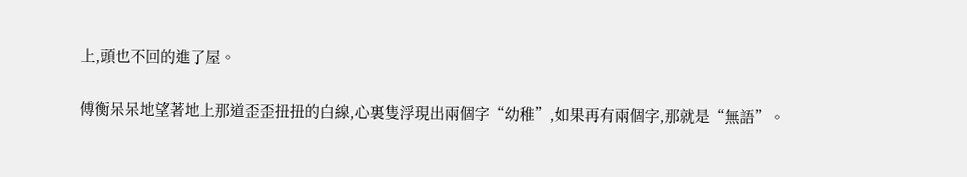上,頭也不回的進了屋。

傅衡呆呆地望著地上那道歪歪扭扭的白線,心裏隻浮現出兩個字“幼稚”,如果再有兩個字,那就是“無語”。